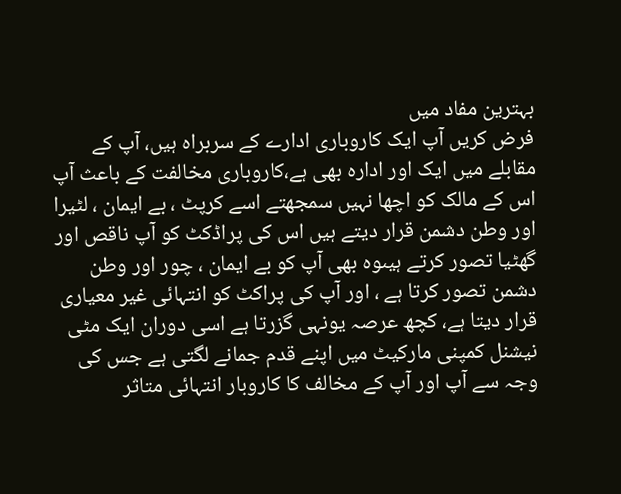بہترین مفاد میں
فرض کریں آپ ایک کاروباری ادارے کے سربراہ ہیں، آپ کے مقابلے میں ایک اور ادارہ بھی ہے،کاروباری مخالفت کے باعث آپ اس کے مالک کو اچھا نہیں سمجھتے اسے کرپٹ ، بے ایمان ، لٹیرا اور وطن دشمن قرار دیتے ہیں اس کی پراڈکٹ کو آپ ناقص اور گھٹیا تصور کرتے ہیںوہ بھی آپ کو بے ایمان ، چور اور وطن دشمن تصور کرتا ہے ، اور آپ کی پراکٹ کو انتہائی غیر معیاری قرار دیتا ہے، کچھ عرصہ یونہی گزرتا ہے اسی دوران ایک مٹی نیشنل کمپنی مارکیٹ میں اپنے قدم جمانے لگتی ہے جس کی وجہ سے آپ اور آپ کے مخالف کا کاروبار انتہائی متاثر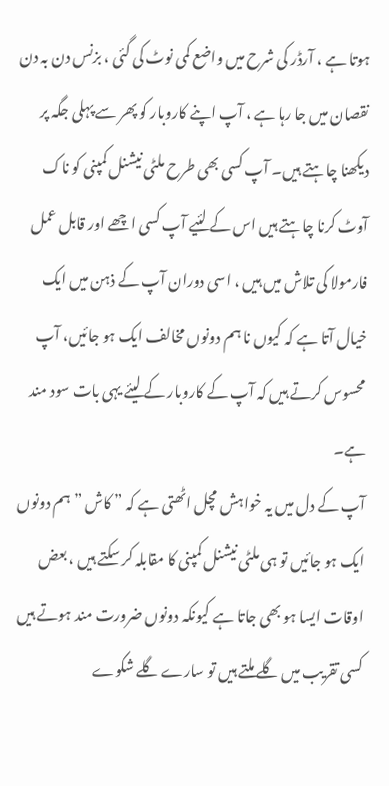ہوتا ہے ، آرڈر کی شرح میں واضع کمی نوٹ کی گئی ، بزنس دن بہ دن نقصان میں جا رہا ہے ، آپ اپنے کاروبار کو پھر سے پہلی جگہ پر دیکھنا چاہتے ہیں۔ آپ کسی بھی طرح ملٹی نیشنل کمپنی کو ناک آوٹ کرنا چاہتے ہیں اس کے لئیے آپ کسی اچھے اور قابل عمل فارمولا کی تلاش میں ہیں ، اسی دوران آپ کے ذہن میں ایک خیال آتا ہے کہ کیوں نا ہم دونوں مخالف ایک ہو جائیں، آپ محسوس کرتے ہیں کہ آپ کے کاروبار کے لیئے یہی بات سود مند ہے۔
آپ کے دل میں یہ خواہش مچل اٹھتی ہے کہ ” کاش ” ہم دونوں ایک ہو جائیں تو ہی ملٹی نیشنل کمپنی کا مقابلہ کر سکتے ہیں ، بعض اوقات ایسا ہو بھی جاتا ہے کیونکہ دونوں ضرورت مند ہوتے ہیں کسی تقریب میں گلے ملتے ہیں تو سارے گلے شکوے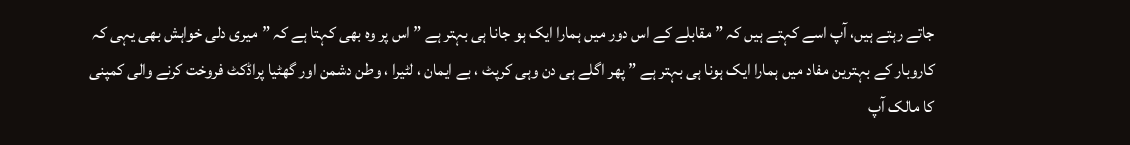جاتے رہتے ہیں، آپ اسے کہتے ہیں کہ ” مقابلے کے اس دور میں ہمارا ایک ہو جانا ہی بہتر ہے ” اس پر وہ بھی کہتا ہے کہ ”میری دلی خواہش بھی یہی کہ کاروبار کے بہترین مفاد میں ہمارا ایک ہونا ہی بہتر ہے ” پھر اگلے ہی دن وہی کرپٹ ، بے ایمان ، لٹیرا ، وطن دشمن اور گھٹیا پراڈکٹ فروخت کرنے والی کمپنی کا مالک آپ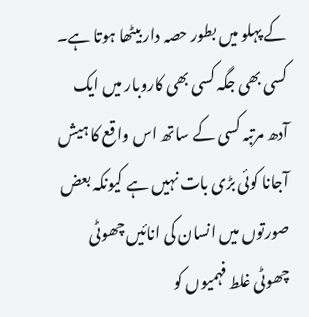کے پہلو میں بطور حصہ دار بیٹھا ہوتا ہے۔
کسی بھی جگہ کسی بھی کاروبار میں ایک آدھ مرتبہ کسی کے ساتھ اس واقع کا ہیش آجانا کوئی بڑی بات نہیں ہے کیونکہ بعض صورتوں میں انسان کی انائیں چھوٹی چھوٹی غلط فہمیوں کو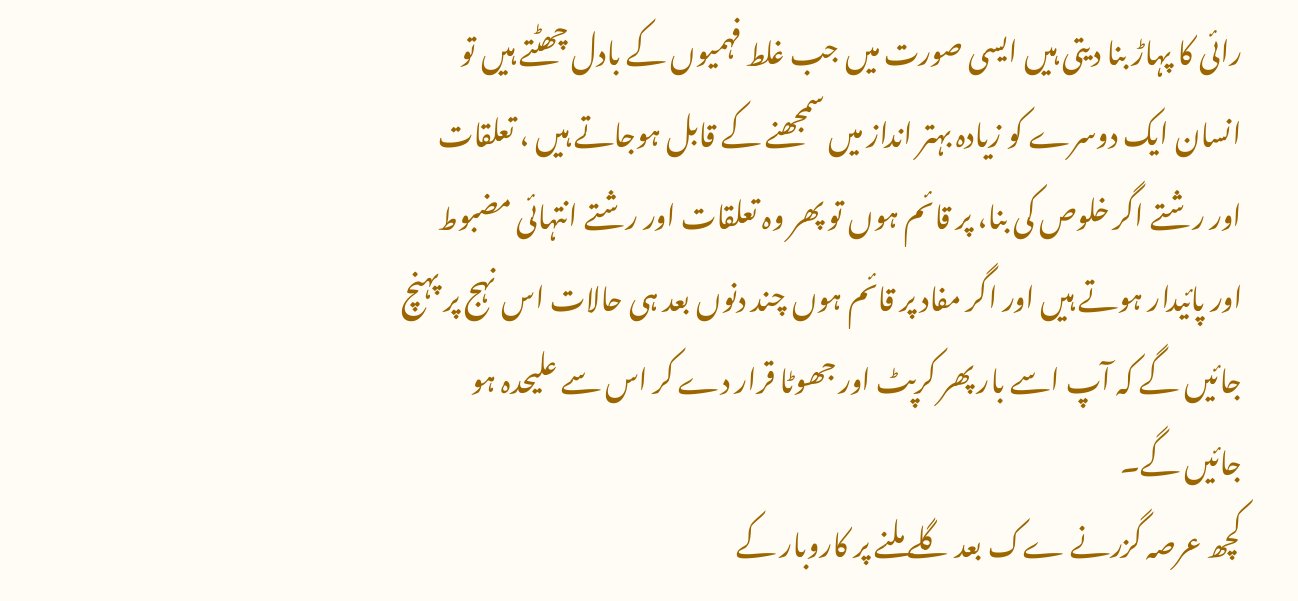رائی کا پہاڑ بنا دیتی ہیں ایسی صورت میں جب غلط فہمیوں کے بادل چھٹتے ہیں تو انسان ایک دوسرے کو زیادہ بہتر انداز میں سمجھنے کے قابل ہوجاتے ہیں ، تعلقات اور رشتے اگر خلوص کی بنا، پر قائم ہوں تو پھر وہ تعلقات اور رشتے انتہائی مضبوط اور پائیدار ہوتے ہیں اور اگر مفاد پر قائم ہوں چند دنوں بعد ہی حالات اس نہج پر پہنچ جائیں گے کہ آپ اسے بار پھر کرپٹ اور جھوٹا قرار دے کر اس سے علیحدہ ہو جائیں گے۔
کچھ عرصہ گزرنے ےک بعد گلے ملنے پر کاروبار کے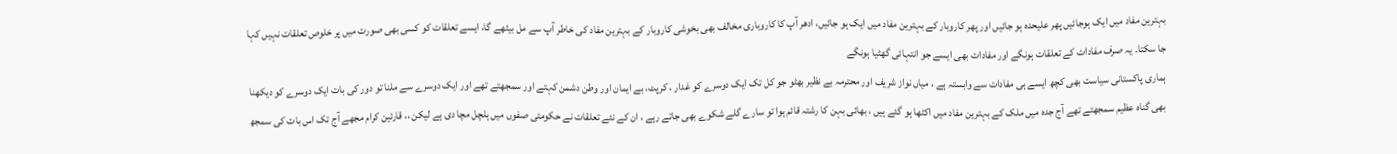بہترین مفاد میں ایک ہوجائیں پھر علیحدہ ہو جائیں اور پھر کاروبار کے بہترین مفاد میں ایک ہو جائیں، ادھر آپ کا کاروباری مخالف بھی بخوشی کاروبار کے بہترین مفاد کی خاطر آپ سے مل بیٹھے گا، ایسے تعلقات کو کسی بھی صورت میں پر خلوص تعلقات نہیں کہا جا سکتا۔ یہ صرف مفادات کے تعلقات ہونگے اور مفادات بھی ایسے جو انتہائی گھٹیا ہونگے
ہماری پاکستانی سیاست بھی کچھ ایسے ہی مفادات سے وابستہ ہے ، میاں نواز شریف اور محترمہ بے نظیر بھٹو جو کل تک ایک دوسرے کو غدار ، کرپٹ، بے ایمان اور وطن دشمن کہتے اور سمجھتے تھے اور ایک دوسرے سے ملنا تو دور کی بات ایک دوسرے کو دیکھنا بھی گناہ عظیم سمجھتے تھے آج جدہ میں ملک کے بہترین مفاد میں اکٹھا ہو گئے ہیں ، بھائی بہن کا رشتہ قائم ہوا تو سارے گلے شکوے بھی جاتے رہے ، ان کے نئے تعلقات نے حکومتی صفوں میں ہلچل مچا دی ہے لیکن ،، قارئین کرام مجھے آج تک اس بات کی سمجھ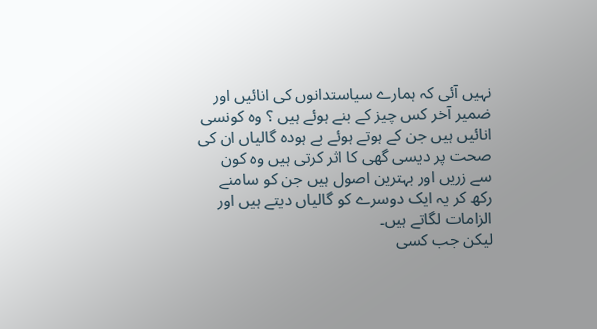نہیں آئی کہ ہمارے سیاستدانوں کی انائیں اور ضمیر آخر کس چیز کے بنے ہوئے ہیں ؟ وہ کونسی انائیں ہیں جن کے ہوتے ہوئے بے ہودہ گالیاں ان کی صحت پر دیسی گھی کا اثر کرتی ہیں وہ کون سے زریں اور بہترین اصول ہیں جن کو سامنے رکھ کر یہ ایک دوسرے کو گالیاں دیتے ہیں اور الزامات لگاتے ہیں۔
لیکن جب کسی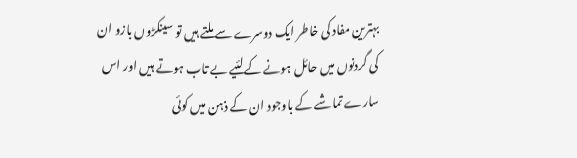بہترین مفاد کی خاطر ایک دوسرے سے ملتے ہیں تو سینکڑوں بازو ان کی گردنوں میں حائل ہونے کےلئیے بے تاب ہوتے ہیں اور اس سارے تماشے کے باوجود ان کے ذہن میں کوئی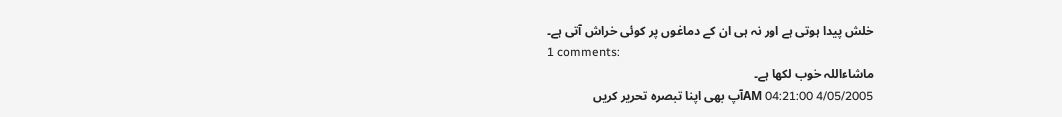خلش پیدا ہوتی ہے اور نہ ہی ان کے دماغوں پر کوئی خراش آتی ہے۔
1 comments:
ماشاءاللہ خوب لکھا ہے۔
4/05/2005 04:21:00 AMآپ بھی اپنا تبصرہ تحریر کریں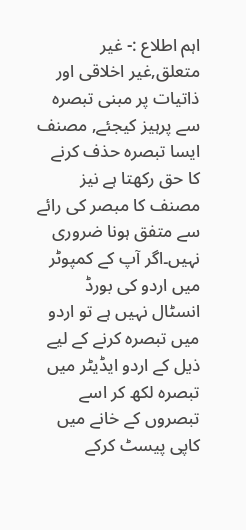اہم اطلاع :- غیر متعلق,غیر اخلاقی اور ذاتیات پر مبنی تبصرہ سے پرہیز کیجئے, مصنف ایسا تبصرہ حذف کرنے کا حق رکھتا ہے نیز مصنف کا مبصر کی رائے سے متفق ہونا ضروری نہیں۔اگر آپ کے کمپوٹر میں اردو کی بورڈ انسٹال نہیں ہے تو اردو میں تبصرہ کرنے کے لیے ذیل کے اردو ایڈیٹر میں تبصرہ لکھ کر اسے تبصروں کے خانے میں کاپی پیسٹ کرکے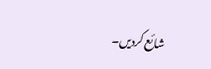شائع کردیں۔